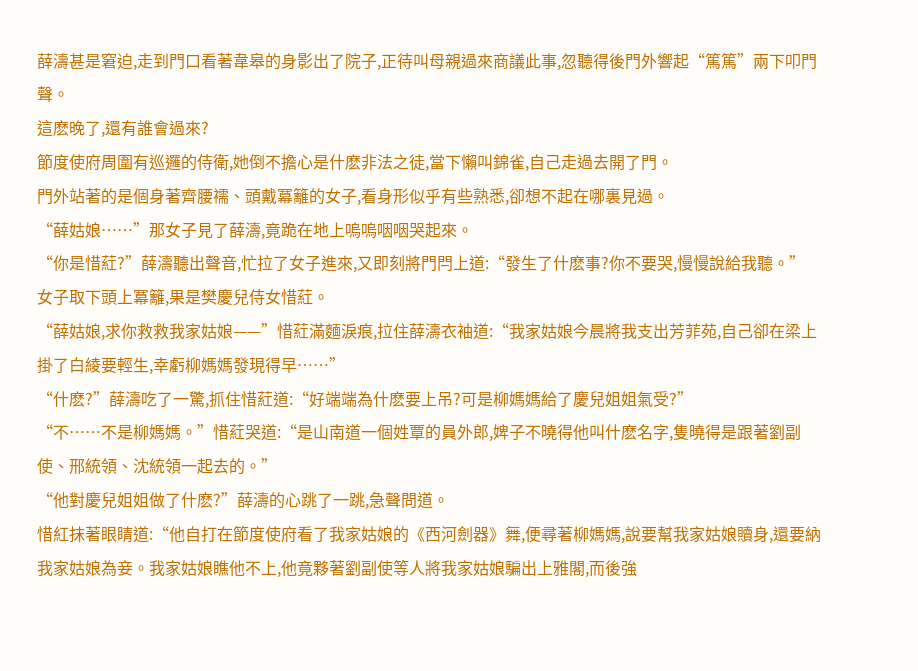薛濤甚是窘迫,走到門口看著韋皋的身影出了院子,正待叫母親過來商議此事,忽聽得後門外響起“篤篤”兩下叩門聲。
這麽晚了,還有誰會過來?
節度使府周圍有巡邏的侍衛,她倒不擔心是什麽非法之徒,當下懶叫錦雀,自己走過去開了門。
門外站著的是個身著齊腰襦、頭戴冪籬的女子,看身形似乎有些熟悉,卻想不起在哪裏見過。
“薛姑娘……”那女子見了薛濤,竟跪在地上嗚嗚咽咽哭起來。
“你是惜葒?”薛濤聽出聲音,忙拉了女子進來,又即刻將門閂上道:“發生了什麽事?你不要哭,慢慢說給我聽。”
女子取下頭上冪籬,果是樊慶兒侍女惜葒。
“薛姑娘,求你救救我家姑娘——”惜葒滿麵淚痕,拉住薛濤衣袖道:“我家姑娘今晨將我支出芳菲苑,自己卻在梁上掛了白綾要輕生,幸虧柳媽媽發現得早……”
“什麽?”薛濤吃了一驚,抓住惜葒道:“好端端為什麽要上吊?可是柳媽媽給了慶兒姐姐氣受?”
“不……不是柳媽媽。”惜葒哭道:“是山南道一個姓覃的員外郎,婢子不曉得他叫什麽名字,隻曉得是跟著劉副使、邢統領、沈統領一起去的。”
“他對慶兒姐姐做了什麽?”薛濤的心跳了一跳,急聲問道。
惜紅抹著眼睛道:“他自打在節度使府看了我家姑娘的《西河劍器》舞,便尋著柳媽媽,說要幫我家姑娘贖身,還要納我家姑娘為妾。我家姑娘瞧他不上,他竟夥著劉副使等人將我家姑娘騙出上雅閣,而後強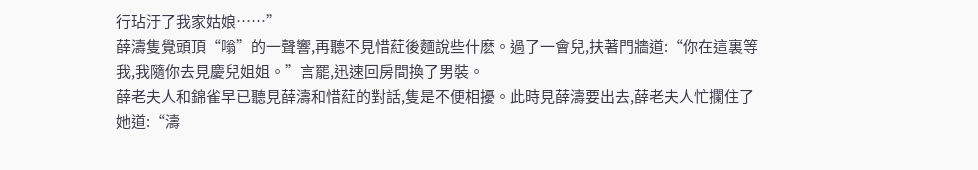行玷汙了我家姑娘……”
薛濤隻覺頭頂“嗡”的一聲響,再聽不見惜葒後麵說些什麽。過了一會兒,扶著門牆道:“你在這裏等我,我隨你去見慶兒姐姐。”言罷,迅速回房間換了男裝。
薛老夫人和錦雀早已聽見薛濤和惜葒的對話,隻是不便相擾。此時見薛濤要出去,薛老夫人忙攔住了她道:“濤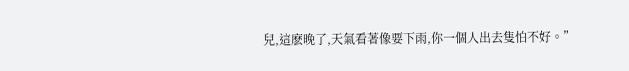兒,這麽晚了,天氣看著像要下雨,你一個人出去隻怕不好。”